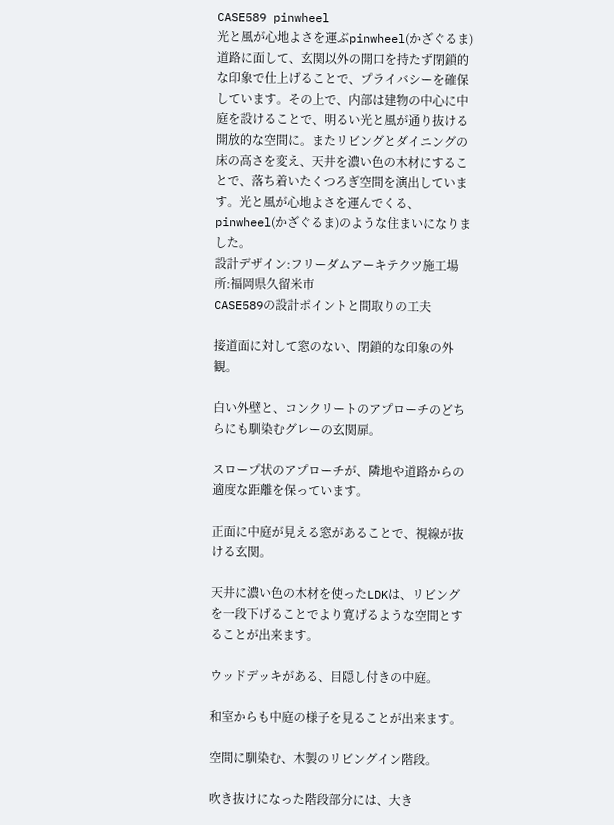CASE589 pinwheel
光と風が心地よさを運ぶpinwheel(かざぐるま)
道路に面して、玄関以外の開口を持たず閉鎖的な印象で仕上げることで、プライバシーを確保しています。その上で、内部は建物の中心に中庭を設けることで、明るい光と風が通り抜ける開放的な空間に。またリビングとダイニングの床の高さを変え、天井を濃い色の木材にすることで、落ち着いたくつろぎ空間を演出しています。光と風が心地よさを運んでくる、pinwheel(かざぐるま)のような住まいになりました。
設計デザイン:フリーダムアーキテクツ施工場所:福岡県久留米市
CASE589の設計ポイントと間取りの工夫

接道面に対して窓のない、閉鎖的な印象の外観。

白い外壁と、コンクリートのアプローチのどちらにも馴染むグレーの玄関扉。

スロープ状のアプローチが、隣地や道路からの適度な距離を保っています。

正面に中庭が見える窓があることで、視線が抜ける玄関。

天井に濃い色の木材を使ったLDKは、リビングを一段下げることでより寛げるような空間とすることが出来ます。

ウッドデッキがある、目隠し付きの中庭。

和室からも中庭の様子を見ることが出来ます。

空間に馴染む、木製のリビングイン階段。

吹き抜けになった階段部分には、大き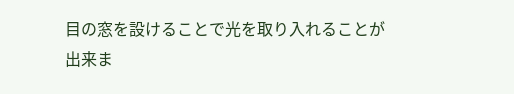目の窓を設けることで光を取り入れることが出来ま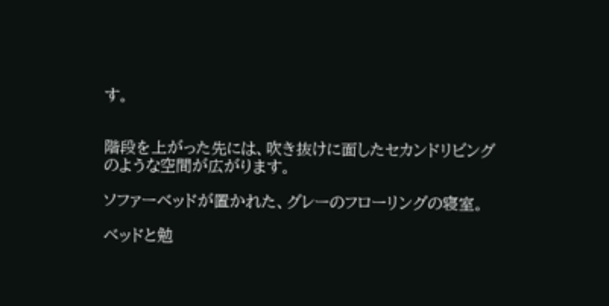す。


階段を上がった先には、吹き抜けに面したセカンドリビングのような空間が広がります。

ソファーベッドが置かれた、グレーのフローリングの寝室。

ベッドと勉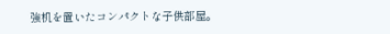強机を置いたコンパクトな子供部屋。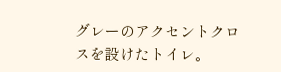グレーのアクセントクロスを設けたトイレ。